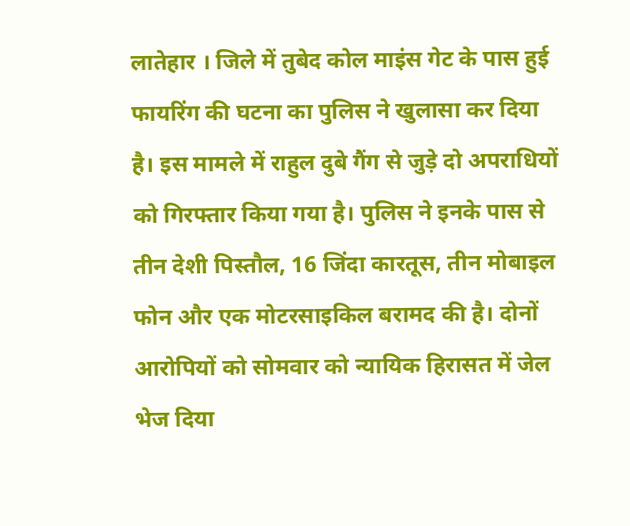लातेहार । जिले में तुबेद कोल माइंस गेट के पास हुई फायरिंग की घटना का पुलिस ने खुलासा कर दिया है। इस मामले में राहुल दुबे गैंग से जुड़े दो अपराधियों को गिरफ्तार किया गया है। पुलिस ने इनके पास से तीन देशी पिस्तौल, 16 जिंदा कारतूस, तीन मोबाइल फोन और एक मोटरसाइकिल बरामद की है। दोनों आरोपियों को सोमवार को न्यायिक हिरासत में जेल भेज दिया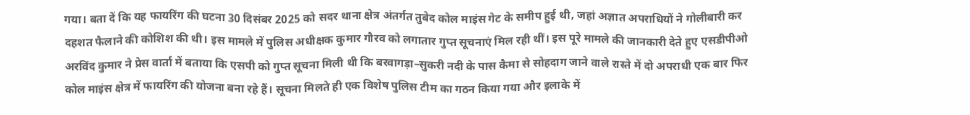गया। बता दें कि यह फायरिंग की घटना 30 दिसंबर 2025 को सदर थाना क्षेत्र अंतर्गत तुबेद कोल माइंस गेट के समीप हुई थी, जहां अज्ञात अपराधियों ने गोलीबारी कर दहशत फैलाने की कोशिश की थी। इस मामले में पुलिस अधीक्षक कुमार गौरव को लगातार गुप्त सूचनाएं मिल रही थीं। इस पूरे मामले की जानकारी देते हुए एसडीपीओ अरविंद कुमार ने प्रेस वार्ता में बताया कि एसपी को गुप्त सूचना मिली थी कि बरवागड़ा–सुकरी नदी के पास कैमा से सोहदाग जाने वाले रास्ते में दो अपराधी एक बार फिर कोल माइंस क्षेत्र में फायरिंग की योजना बना रहे हैं। सूचना मिलते ही एक विशेष पुलिस टीम का गठन किया गया और इलाके में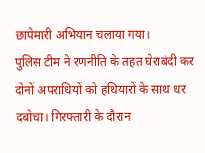छापेमारी अभियान चलाया गया।
पुलिस टीम ने रणनीति के तहत घेराबंदी कर दोनों अपराधियों को हथियारों के साथ धर दबोचा। गिरफ्तारी के दौरान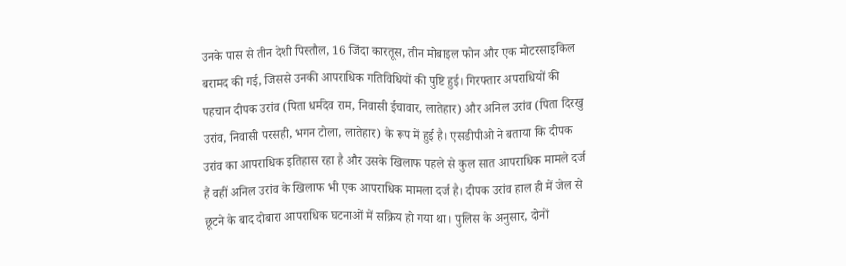उनके पास से तीन देशी पिस्तौल, 16 जिंदा कारतूस, तीन मोबाइल फोन और एक मोटरसाइकिल बरामद की गई, जिससे उनकी आपराधिक गतिविधियों की पुष्टि हुई। गिरफ्तार अपराधियों की पहचान दीपक उरांव (पिता धर्मदेव राम, निवासी ईचावार, लातेहार) और अनिल उरांव (पिता दिरखु उरांव, निवासी परसही, भगन टोला, लातेहार) के रूप में हुई है। एसडीपीओ ने बताया कि दीपक उरांव का आपराधिक इतिहास रहा है और उसके खिलाफ पहले से कुल सात आपराधिक मामले दर्ज हैं वहीं अनिल उरांव के खिलाफ भी एक आपराधिक मामला दर्ज है। दीपक उरांव हाल ही में जेल से छूटने के बाद दोबारा आपराधिक घटनाओं में सक्रिय हो गया था। पुलिस के अनुसार, दोनों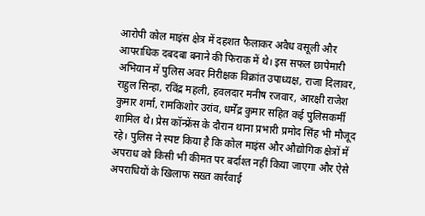आरोपी कोल माइंस क्षेत्र में दहशत फैलाकर अवैध वसूली और आपराधिक दबदबा बनाने की फिराक में थे। इस सफल छापेमारी अभियान में पुलिस अवर निरीक्षक विक्रांत उपाध्यक्ष, राजा दिलावर, राहुल सिन्हा, रविंद्र महली, हवलदार मनीष रजवार, आरक्षी राजेश कुमार शर्मा, रामकिशोर उरांव, धर्मेंद्र कुमार सहित कई पुलिसकर्मी शामिल थे। प्रेस कॉन्फ्रेंस के दौरान थाना प्रभारी प्रमोद सिंह भी मौजूद रहे। पुलिस ने स्पष्ट किया है कि कोल माइंस और औद्योगिक क्षेत्रों में अपराध को किसी भी कीमत पर बर्दाश्त नहीं किया जाएगा और ऐसे अपराधियों के खिलाफ सख्त कार्रवाई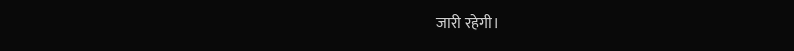जारी रहेगी।